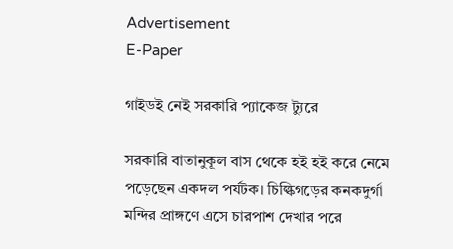Advertisement
E-Paper

গাইডই নেই সরকারি প্যাকেজ ট্যুরে

সরকারি বাতানুকূল বাস থেকে হই হই করে নেমে পড়েছেন একদল পর্যটক। চিল্কিগড়ের কনকদুর্গা মন্দির প্রাঙ্গণে এসে চারপাশ দেখার পরে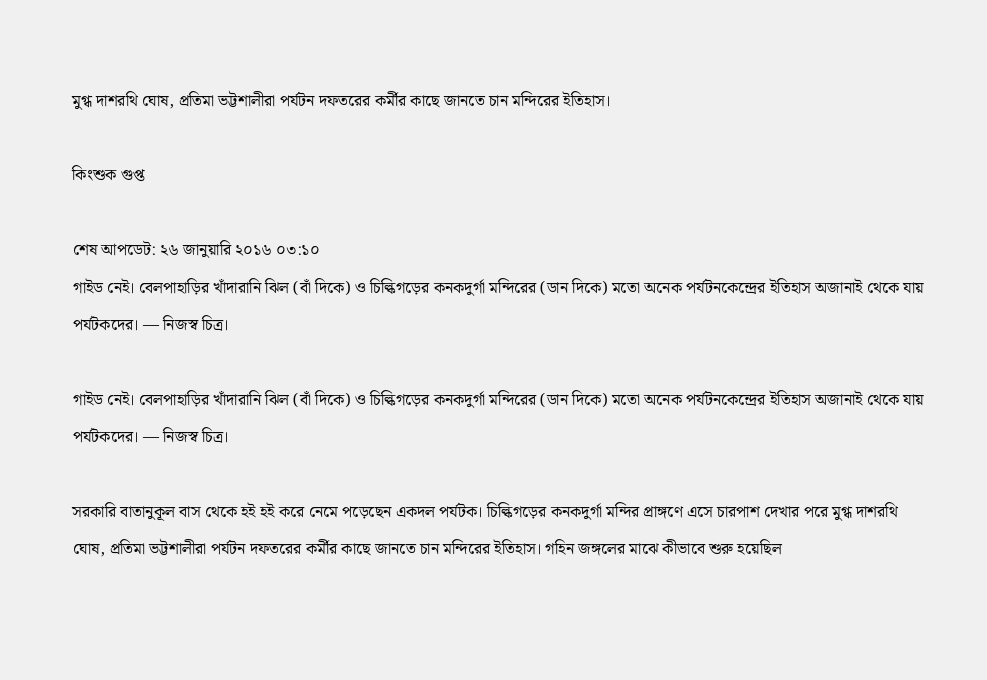মুগ্ধ দাশরথি ঘোষ, প্রতিমা ভট্টশালীরা পর্যটন দফতরের কর্মীর কাছে জানতে চান মন্দিরের ইতিহাস।

কিংশুক গুপ্ত

শেষ আপডেট: ২৬ জানুয়ারি ২০১৬ ০৩:১০
গাইড নেই। বেলপাহাড়ির খাঁদারানি ঝিল (বাঁ দিকে) ও চিল্কিগড়ের কনকদুর্গা মন্দিরের (ডান দিকে) মতো অনেক পর্যটনকেন্দ্রের ইতিহাস অজানাই থেকে যায় পর্যটকদের। — নিজস্ব চিত্র।

গাইড নেই। বেলপাহাড়ির খাঁদারানি ঝিল (বাঁ দিকে) ও চিল্কিগড়ের কনকদুর্গা মন্দিরের (ডান দিকে) মতো অনেক পর্যটনকেন্দ্রের ইতিহাস অজানাই থেকে যায় পর্যটকদের। — নিজস্ব চিত্র।

সরকারি বাতানুকূল বাস থেকে হই হই করে নেমে পড়েছেন একদল পর্যটক। চিল্কিগড়ের কনকদুর্গা মন্দির প্রাঙ্গণে এসে চারপাশ দেখার পরে মুগ্ধ দাশরথি ঘোষ, প্রতিমা ভট্টশালীরা পর্যটন দফতরের কর্মীর কাছে জানতে চান মন্দিরের ইতিহাস। গহিন জঙ্গলের মাঝে কীভাবে শুরু হয়েছিল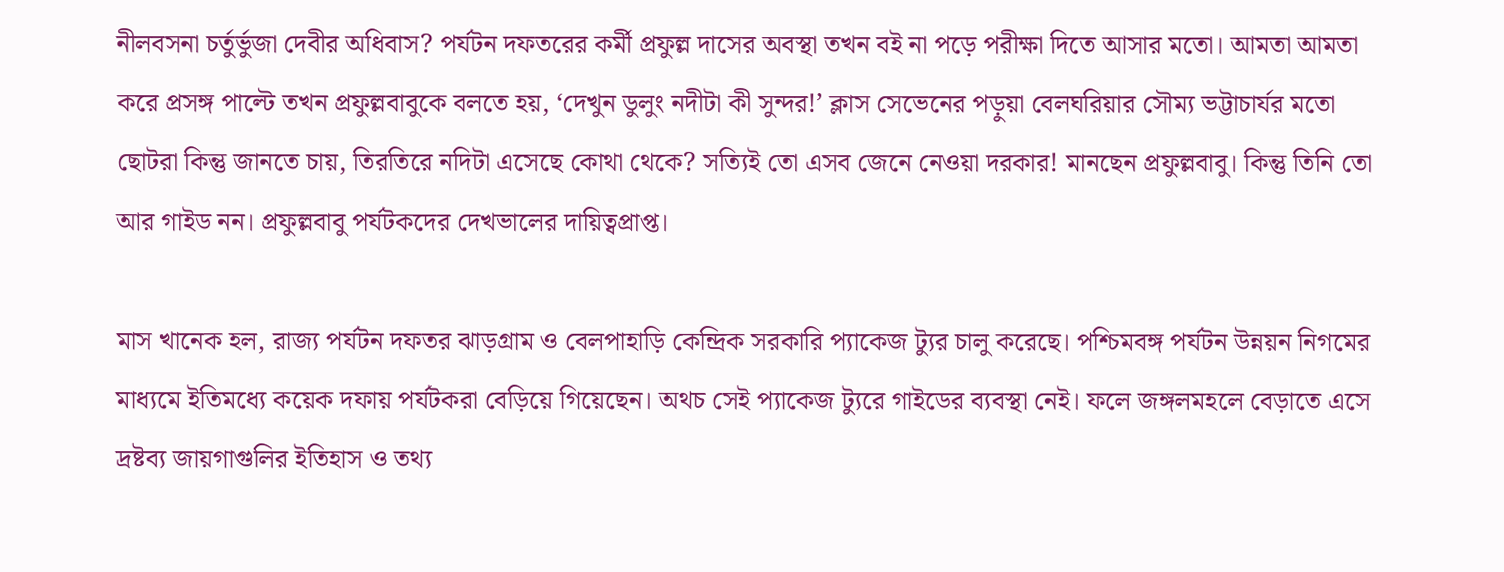নীলবসনা চর্তুর্ভুজা দেবীর অধিবাস? পর্যটন দফতরের কর্মী প্রফুল্ল দাসের অবস্থা তখন বই না পড়ে পরীক্ষা দিতে আসার মতো। আমতা আমতা করে প্রসঙ্গ পাল্টে তখন প্রফুল্লবাবুকে বলতে হয়, ‘দেখুন ডুলুং নদীটা কী সুন্দর!’ ক্লাস সেভেনের পড়ুয়া বেলঘরিয়ার সৌম্য ভট্টাচার্যর মতো ছোটরা কিন্তু জানতে চায়, তিরতিরে নদিটা এসেছে কোথা থেকে? সত্যিই তো এসব জেনে নেওয়া দরকার! মানছেন প্রফুল্লবাবু। কিন্তু তিনি তো আর গাইড নন। প্রফুল্লবাবু পর্যটকদের দেখভালের দায়িত্বপ্রাপ্ত।

মাস খানেক হল, রাজ্য পর্যটন দফতর ঝাড়গ্রাম ও বেলপাহাড়ি কেন্দ্রিক সরকারি প্যাকেজ ট্যুর চালু করেছে। পশ্চিমবঙ্গ পর্যটন উন্নয়ন নিগমের মাধ্যমে ইতিমধ্যে কয়েক দফায় পর্যটকরা বেড়িয়ে গিয়েছেন। অথচ সেই প্যাকেজ ট্যুরে গাইডের ব্যবস্থা নেই। ফলে জঙ্গলমহলে বেড়াতে এসে দ্রষ্টব্য জায়গাগুলির ইতিহাস ও তথ্য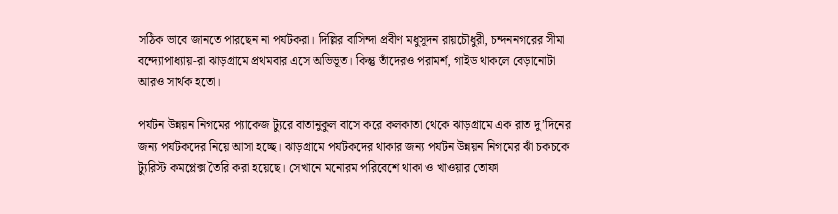সঠিক ভাবে জানতে পারছেন না পর্যটকরা। দিল্লির বাসিন্দা প্রবীণ মধুসূদন রায়চৌধুরী, চন্দননগরের সীমা বন্দ্যোপাধ্যায়-রা ঝাড়গ্রামে প্রথমবার এসে অভিভূত। কিন্তু তাঁদেরও পরামর্শ, গাইড থাকলে বেড়ানোটা আরও সার্থক হতো।

পর্যটন উন্নয়ন নিগমের প্যাকেজ ট্যুরে বাতানুকুল বাসে করে কলকাতা থেকে ঝাড়গ্রামে এক রাত দু’দিনের জন্য পর্যটকদের নিয়ে আসা হচ্ছে। ঝাড়গ্রামে পর্যটকদের থাকার জন্য পর্যটন উন্নয়ন নিগমের ঝাঁ চকচকে ট্যুরিস্ট কমপ্লেক্স তৈরি করা হয়েছে। সেখানে মনোরম পরিবেশে থাকা ও খাওয়ার তোফা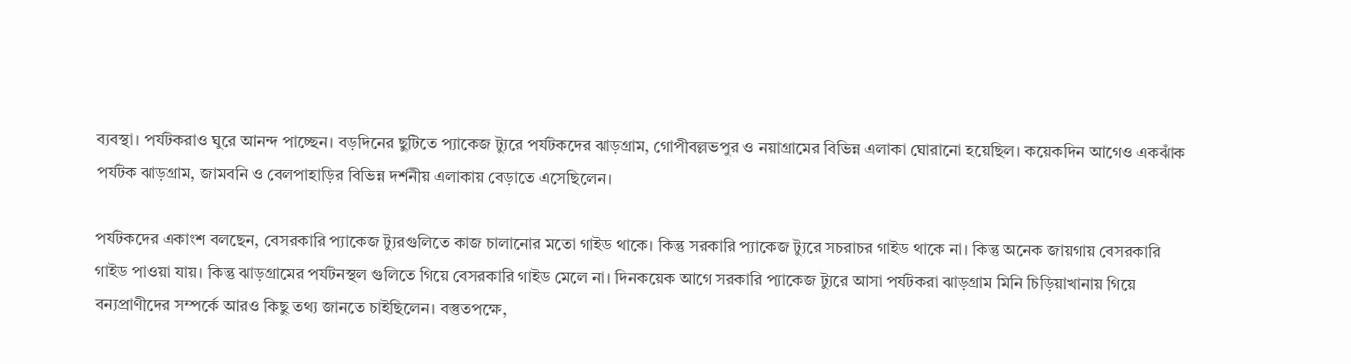ব্যবস্থা। পর্যটকরাও ঘুরে আনন্দ পাচ্ছেন। বড়দিনের ছুটিতে প্যাকেজ ট্যুরে পর্যটকদের ঝাড়গ্রাম, গোপীবল্লভপুর ও নয়াগ্রামের বিভিন্ন এলাকা ঘোরানো হয়েছিল। কয়েকদিন আগেও একঝাঁক পর্যটক ঝাড়গ্রাম, জামবনি ও বেলপাহাড়ির বিভিন্ন দর্শনীয় এলাকায় বেড়াতে এসেছিলেন।

পর্যটকদের একাংশ বলছেন, বেসরকারি প্যাকেজ ট্যুরগুলিতে কাজ চালানোর মতো গাইড থাকে। কিন্তু সরকারি প্যাকেজ ট্যুরে সচরাচর গাইড থাকে না। কিন্তু অনেক জায়গায় বেসরকারি গাইড পাওয়া যায়। কিন্তু ঝাড়গ্রামের পর্যটনস্থল গুলিতে গিয়ে বেসরকারি গাইড মেলে না। দিনকয়েক আগে সরকারি প্যাকেজ ট্যুরে আসা পর্যটকরা ঝাড়গ্রাম মিনি চিড়িয়াখানায় গিয়ে বন্যপ্রাণীদের সম্পর্কে আরও কিছু তথ্য জানতে চাইছিলেন। বস্তুতপক্ষে,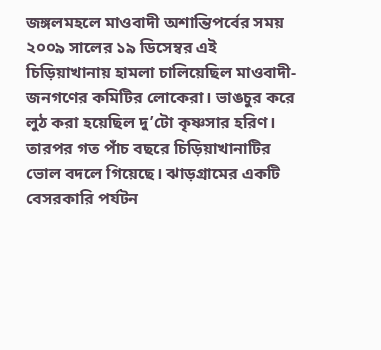জঙ্গলমহলে মাওবাদী অশান্তিপর্বের সময় ২০০৯ সালের ১৯ ডিসেম্বর এই চিড়িয়াখানায় হামলা চালিয়েছিল মাওবাদী-জনগণের কমিটির লোকেরা। ভাঙচুর করে লুঠ করা হয়েছিল দু’টো কৃষ্ণসার হরিণ। তারপর গত পাঁচ বছরে চিড়িয়াখানাটির ভোল বদলে গিয়েছে। ঝাড়গ্রামের একটি বেসরকারি পর্যটন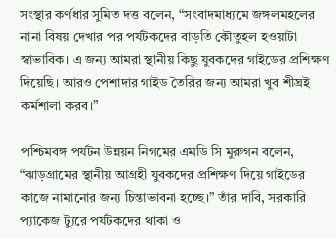সংস্থার কর্ণধার সুমিত দত্ত বলেন, “সংবাদমাধ্যমে জঙ্গলমহলের নানা বিষয় দেখার পর পর্যটকদের বাড়তি কৌতুহল হওয়াটা স্বাভাবিক। এ জন্য আমরা স্থানীয় কিছু যুবকদের গাইডের প্রশিক্ষণ দিয়েছি। আরও পেশাদার গাইড তৈরির জন্য আমরা খুব শীঘ্রই কর্মশালা করব।”

পশ্চিমবঙ্গ পর্যটন উন্নয়ন নিগমের এমডি সি মুরুগন বলেন, “ঝাড়গ্রামের স্থানীয় আগ্রহী যুবকদের প্রশিক্ষণ দিয়ে গাইডের কাজে নামানোর জন্য চিন্তাভাবনা হচ্ছে।” তাঁর দাবি, সরকারি প্যাকেজ ট্যুরে পর্যটকদের থাকা ও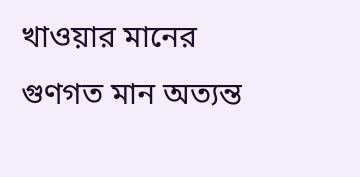খাওয়ার মানের গুণগত মান অত্যন্ত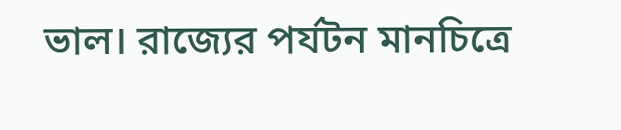ভাল। রাজ্যের পর্যটন মানচিত্রে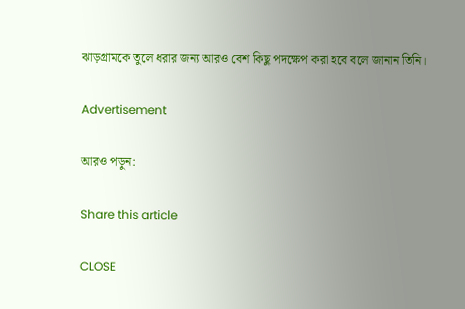ঝাড়গ্রামকে তুলে ধরার জন্য আরও বেশ কিছু পদক্ষেপ করা হবে বলে জানান তিনি।

Advertisement

আরও পড়ুন:

Share this article

CLOSE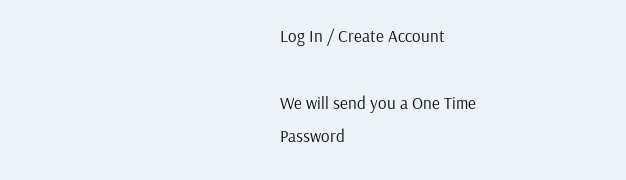Log In / Create Account

We will send you a One Time Password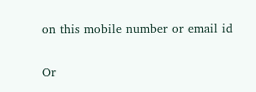on this mobile number or email id

Or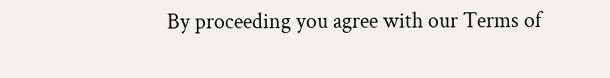By proceeding you agree with our Terms of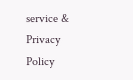service & Privacy Policy